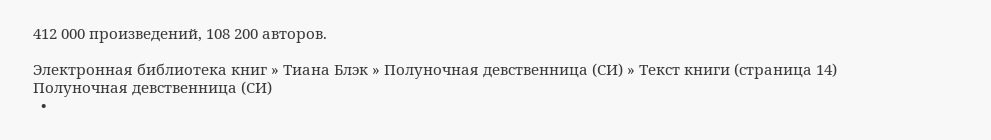412 000 произведений, 108 200 авторов.

Электронная библиотека книг » Тиана Блэк » Полуночная девственница (СИ) » Текст книги (страница 14)
Полуночная девственница (СИ)
  •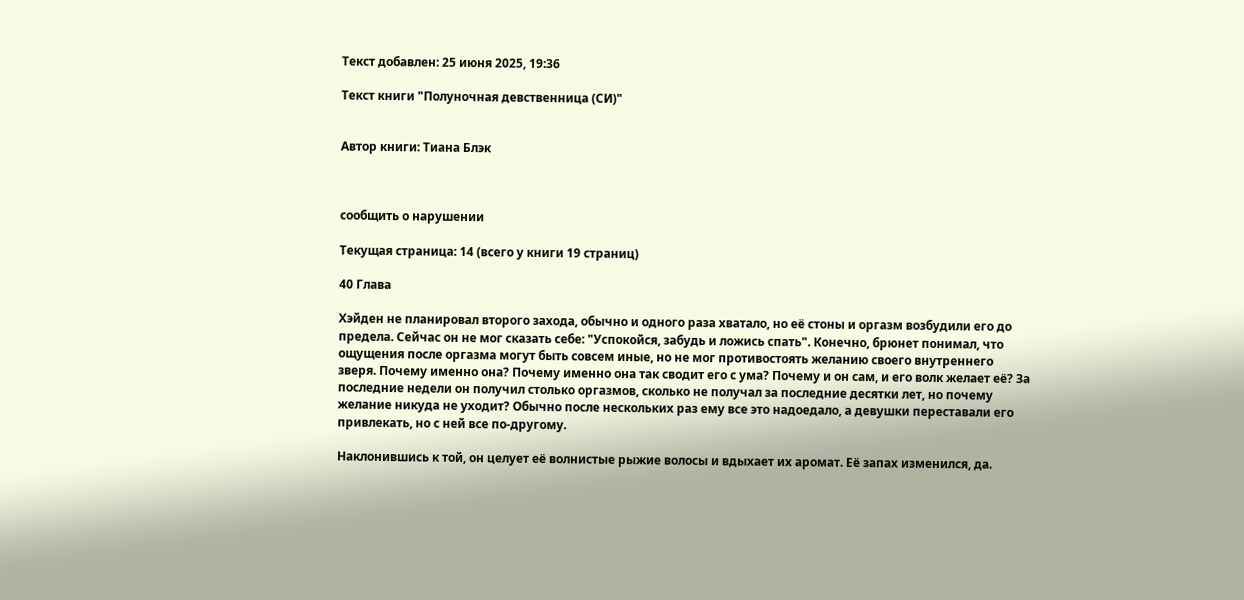Текст добавлен: 25 июня 2025, 19:36

Текст книги "Полуночная девственница (СИ)"


Автор книги: Тиана Блэк



сообщить о нарушении

Текущая страница: 14 (всего у книги 19 страниц)

40 Глава

Хэйден не планировал второго захода, обычно и одного раза хватало, но её стоны и оргазм возбудили его до предела. Сейчас он не мог сказать себе: "Успокойся, забудь и ложись спать". Конечно, брюнет понимал, что ощущения после оргазма могут быть совсем иные, но не мог противостоять желанию своего внутреннего зверя. Почему именно она? Почему именно она так сводит его с ума? Почему и он сам, и его волк желает её? За последние недели он получил столько оргазмов, сколько не получал за последние десятки лет, но почему желание никуда не уходит? Обычно после нескольких раз ему все это надоедало, а девушки переставали его привлекать, но с ней все по-другому.

Наклонившись к той, он целует её волнистые рыжие волосы и вдыхает их аромат. Её запах изменился, да.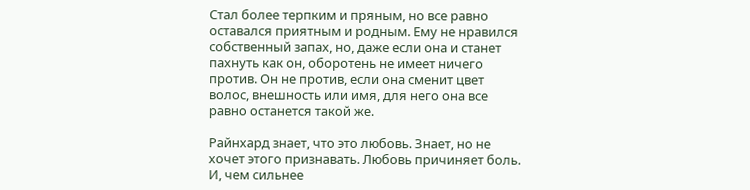Стал более терпким и пряным, но все равно оставался приятным и родным. Ему не нравился собственный запах, но, даже если она и станет пахнуть как он, оборотень не имеет ничего против. Он не против, если она сменит цвет волос, внешность или имя, для него она все равно останется такой же.

Райнхард знает, что это любовь. Знает, но не хочет этого признавать. Любовь причиняет боль. И, чем сильнее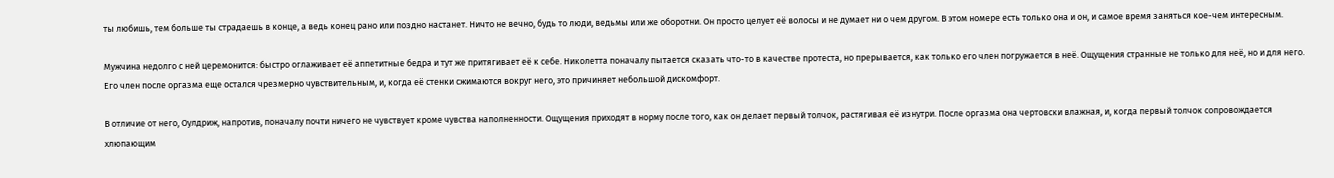ты любишь, тем больше ты страдаешь в конце, а ведь конец рано или поздно настанет. Ничто не вечно, будь то люди, ведьмы или же оборотни. Он просто целует её волосы и не думает ни о чем другом. В этом номере есть только она и он, и самое время заняться кое-чем интересным.

Мужчина недолго с ней церемонится: быстро оглаживает её аппетитные бедра и тут же притягивает её к себе. Николетта поначалу пытается сказать что-то в качестве протеста, но прерывается, как только его член погружается в неё. Ощущения странные не только для неё, но и для него. Его член после оргазма еще остался чрезмерно чувствительным, и, когда её стенки сжимаются вокруг него, это причиняет небольшой дискомфорт.

В отличие от него, Оулдриж, напротив, поначалу почти ничего не чувствует кроме чувства наполненности. Ощущения приходят в норму после того, как он делает первый толчок, растягивая её изнутри. После оргазма она чертовски влажная, и, когда первый толчок сопровождается хлюпающим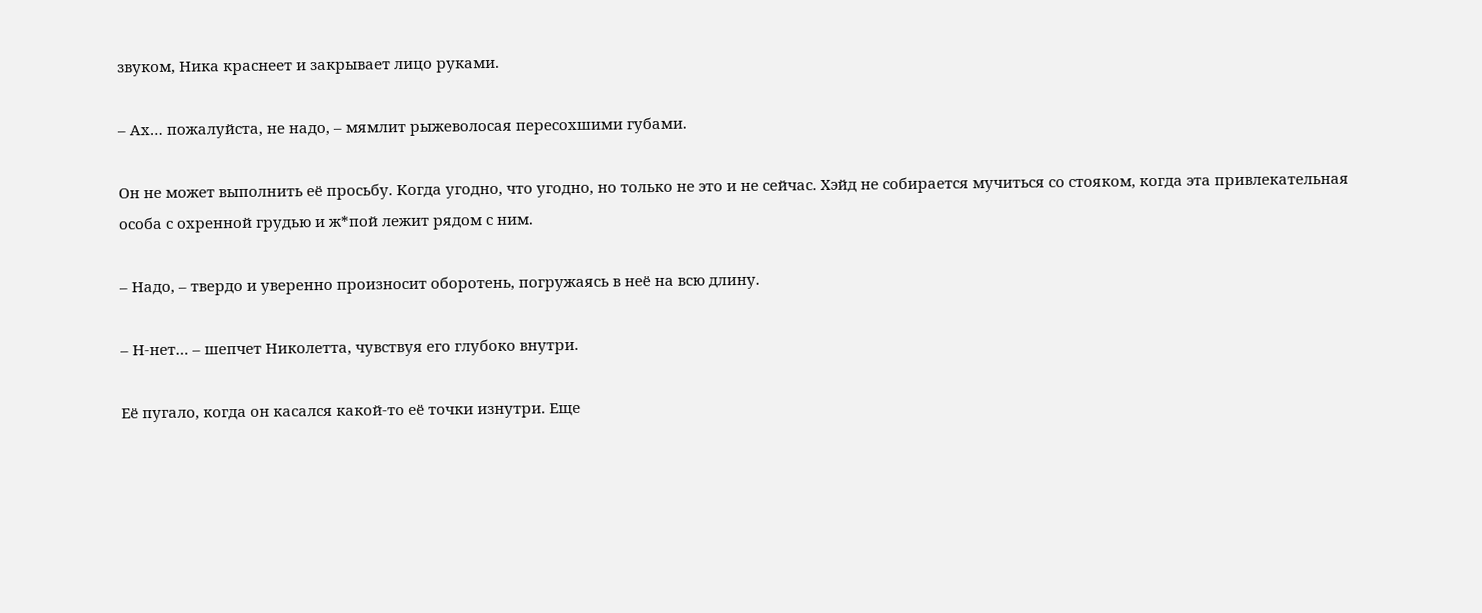звуком, Ника краснеет и закрывает лицо руками.

– Ах… пожалуйста, не надо, – мямлит рыжеволосая пересохшими губами.

Он не может выполнить её просьбу. Когда угодно, что угодно, но только не это и не сейчас. Хэйд не собирается мучиться со стояком, когда эта привлекательная особа с охренной грудью и ж*пой лежит рядом с ним.

– Надо, – твердо и уверенно произносит оборотень, погружаясь в неё на всю длину.

– Н-нет… – шепчет Николетта, чувствуя его глубоко внутри.

Её пугало, когда он касался какой-то её точки изнутри. Еще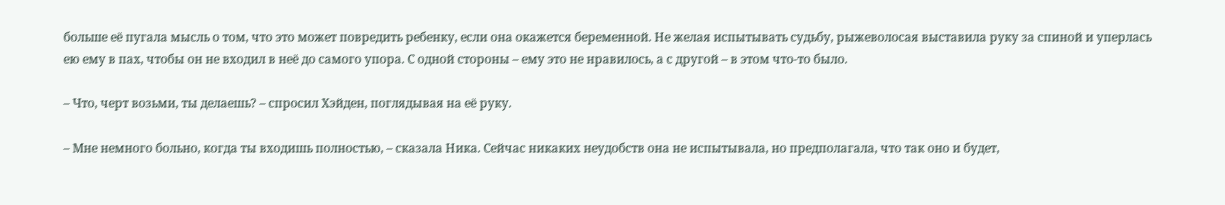больше её пугала мысль о том, что это может повредить ребенку, если она окажется беременной. Не желая испытывать судьбу, рыжеволосая выставила руку за спиной и уперлась ею ему в пах, чтобы он не входил в неё до самого упора. С одной стороны – ему это не нравилось, а с другой – в этом что-то было.

– Что, черт возьми, ты делаешь? – спросил Хэйден, поглядывая на её руку.

– Мне немного больно, когда ты входишь полностью, – сказала Ника. Сейчас никаких неудобств она не испытывала, но предполагала, что так оно и будет,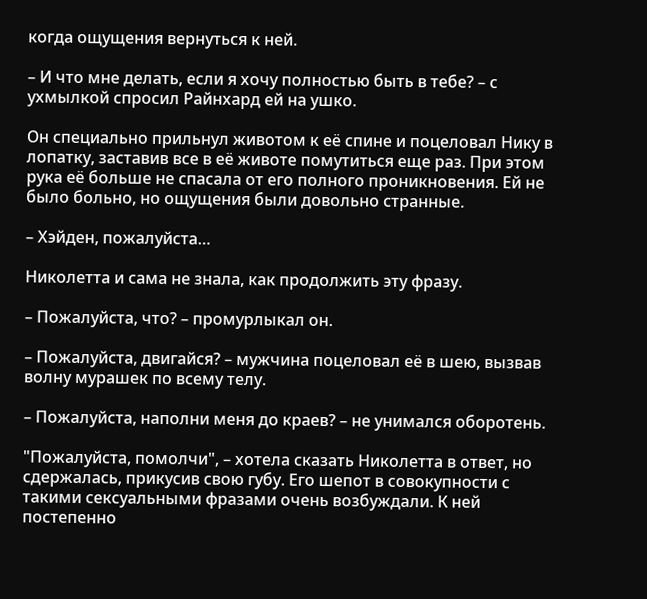когда ощущения вернуться к ней.

– И что мне делать, если я хочу полностью быть в тебе? – с ухмылкой спросил Райнхард ей на ушко.

Он специально прильнул животом к её спине и поцеловал Нику в лопатку, заставив все в её животе помутиться еще раз. При этом рука её больше не спасала от его полного проникновения. Ей не было больно, но ощущения были довольно странные.

– Хэйден, пожалуйста…

Николетта и сама не знала, как продолжить эту фразу.

– Пожалуйста, что? – промурлыкал он.

– Пожалуйста, двигайся? – мужчина поцеловал её в шею, вызвав волну мурашек по всему телу.

– Пожалуйста, наполни меня до краев? – не унимался оборотень.

"Пожалуйста, помолчи", – хотела сказать Николетта в ответ, но сдержалась, прикусив свою губу. Его шепот в совокупности с такими сексуальными фразами очень возбуждали. К ней постепенно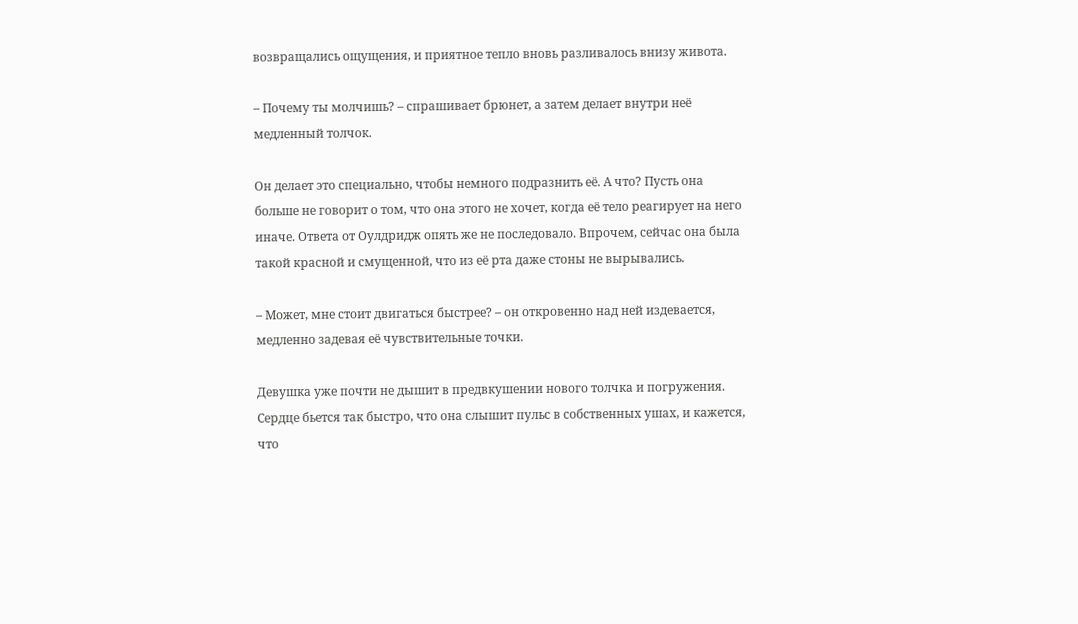возвращались ощущения, и приятное тепло вновь разливалось внизу живота.

– Почему ты молчишь? – спрашивает брюнет, а затем делает внутри неё медленный толчок.

Он делает это специально, чтобы немного подразнить её. А что? Пусть она больше не говорит о том, что она этого не хочет, когда её тело реагирует на него иначе. Ответа от Оулдридж опять же не последовало. Впрочем, сейчас она была такой красной и смущенной, что из её рта даже стоны не вырывались.

– Может, мне стоит двигаться быстрее? – он откровенно над ней издевается, медленно задевая её чувствительные точки.

Девушка уже почти не дышит в предвкушении нового толчка и погружения. Сердце бьется так быстро, что она слышит пульс в собственных ушах, и кажется, что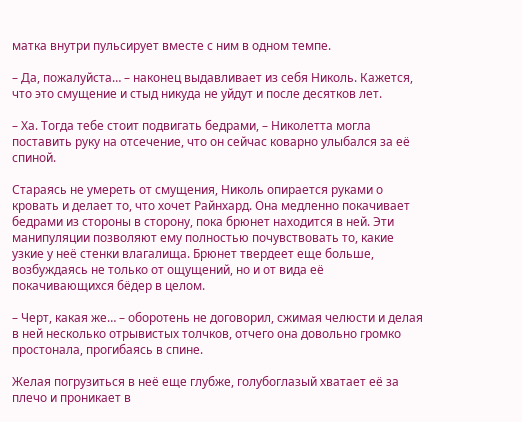матка внутри пульсирует вместе с ним в одном темпе.

– Да, пожалуйста… – наконец выдавливает из себя Николь. Кажется, что это смущение и стыд никуда не уйдут и после десятков лет.

– Ха. Тогда тебе стоит подвигать бедрами, – Николетта могла поставить руку на отсечение, что он сейчас коварно улыбался за её спиной.

Стараясь не умереть от смущения, Николь опирается руками о кровать и делает то, что хочет Райнхард. Она медленно покачивает бедрами из стороны в сторону, пока брюнет находится в ней. Эти манипуляции позволяют ему полностью почувствовать то, какие узкие у неё стенки влагалища. Брюнет твердеет еще больше, возбуждаясь не только от ощущений, но и от вида её покачивающихся бёдер в целом.

– Черт, какая же… – оборотень не договорил, сжимая челюсти и делая в ней несколько отрывистых толчков, отчего она довольно громко простонала, прогибаясь в спине.

Желая погрузиться в неё еще глубже, голубоглазый хватает её за плечо и проникает в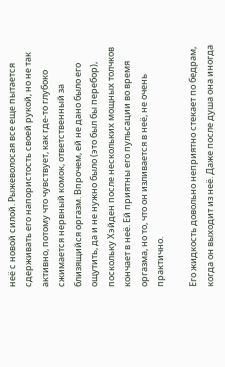неё с новой силой. Рыжеволосая все еще пытается сдерживать его напористость своей рукой, но не так активно, потому что чувствует, как где-то глубоко сжимается нервный комок, ответственный за близящийся оргазм. Впрочем, ей не дано было его ощутить, да и не нужно было (это был бы перебор), поскольку Хэйден после нескольких мощных толчков кончает в неё. Ей приятны его пульсации во время оргазма, но то, что он изливается в неё, не очень практично.

Его жидкость довольно неприятно стекает по бедрам, когда он выходит из неё. Даже после душа она иногда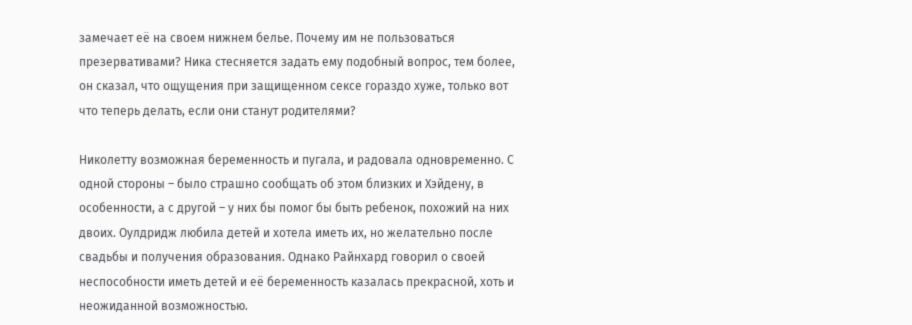замечает её на своем нижнем белье. Почему им не пользоваться презервативами? Ника стесняется задать ему подобный вопрос, тем более, он сказал, что ощущения при защищенном сексе гораздо хуже, только вот что теперь делать, если они станут родителями?

Николетту возможная беременность и пугала, и радовала одновременно. С одной стороны – было страшно сообщать об этом близких и Хэйдену, в особенности, а с другой – у них бы помог бы быть ребенок, похожий на них двоих. Оулдридж любила детей и хотела иметь их, но желательно после свадьбы и получения образования. Однако Райнхард говорил о своей неспособности иметь детей и её беременность казалась прекрасной, хоть и неожиданной возможностью.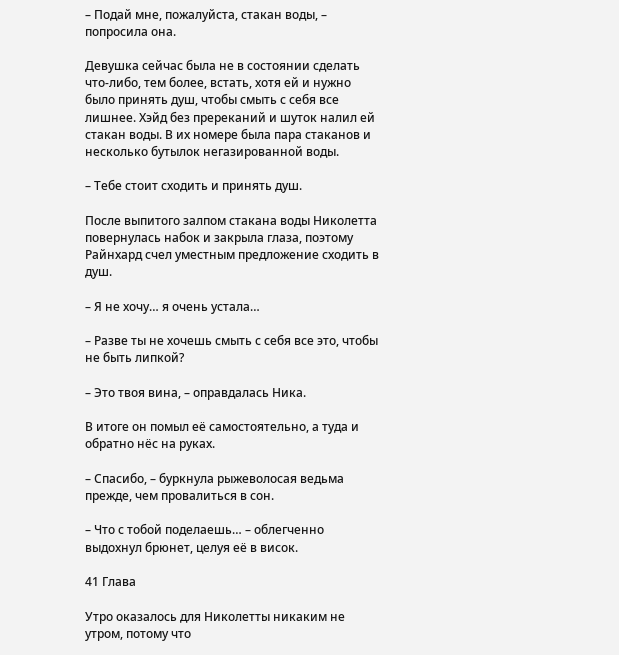– Подай мне, пожалуйста, стакан воды, – попросила она.

Девушка сейчас была не в состоянии сделать что-либо, тем более, встать, хотя ей и нужно было принять душ, чтобы смыть с себя все лишнее. Хэйд без пререканий и шуток налил ей стакан воды. В их номере была пара стаканов и несколько бутылок негазированной воды.

– Тебе стоит сходить и принять душ.

После выпитого залпом стакана воды Николетта повернулась набок и закрыла глаза, поэтому Райнхард счел уместным предложение сходить в душ.

– Я не хочу… я очень устала…

– Разве ты не хочешь смыть с себя все это, чтобы не быть липкой?

– Это твоя вина, – оправдалась Ника.

В итоге он помыл её самостоятельно, а туда и обратно нёс на руках.

– Спасибо, – буркнула рыжеволосая ведьма прежде, чем провалиться в сон.

– Что с тобой поделаешь… – облегченно выдохнул брюнет, целуя её в висок.

41 Глава

Утро оказалось для Николетты никаким не утром, потому что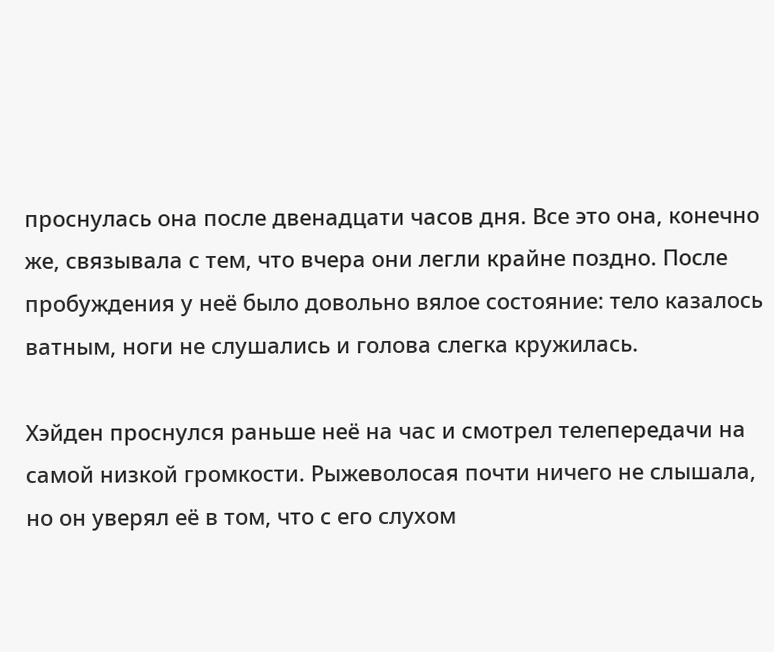проснулась она после двенадцати часов дня. Все это она, конечно же, связывала с тем, что вчера они легли крайне поздно. После пробуждения у неё было довольно вялое состояние: тело казалось ватным, ноги не слушались и голова слегка кружилась.

Хэйден проснулся раньше неё на час и смотрел телепередачи на самой низкой громкости. Рыжеволосая почти ничего не слышала, но он уверял её в том, что с его слухом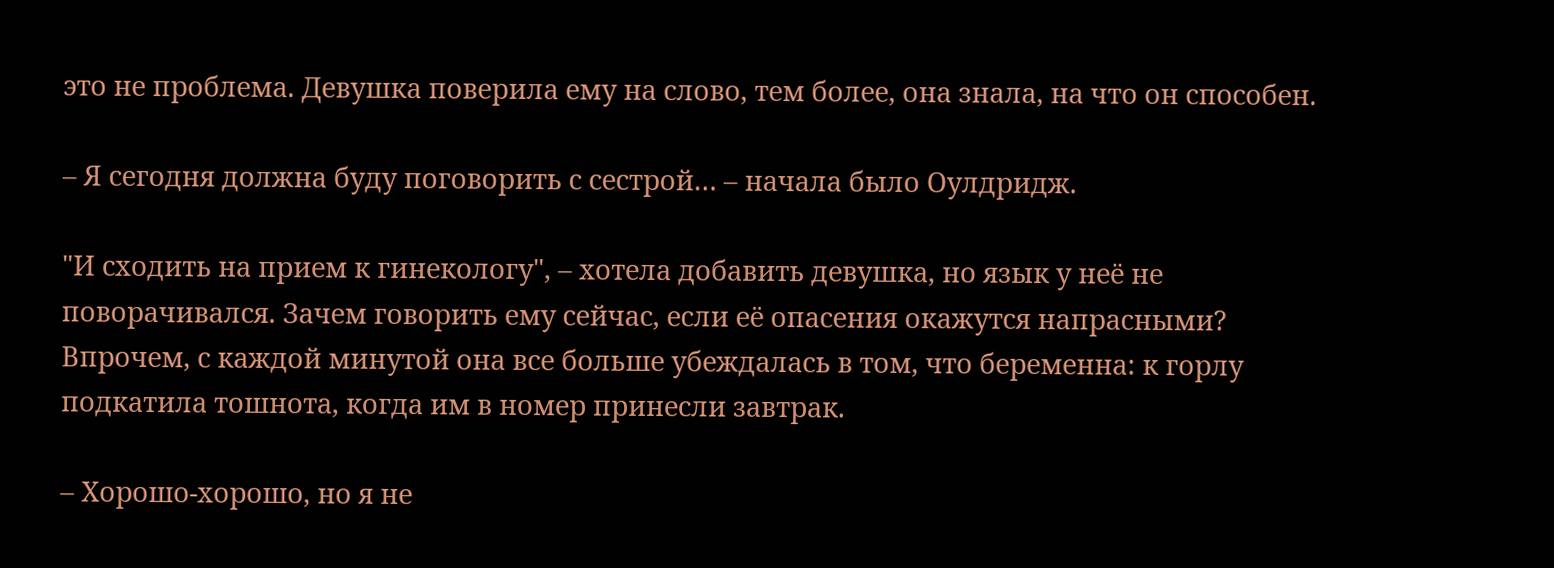это не проблема. Девушка поверила ему на слово, тем более, она знала, на что он способен.

– Я сегодня должна буду поговорить с сестрой… – начала было Оулдридж.

"И сходить на прием к гинекологу", – хотела добавить девушка, но язык у неё не поворачивался. Зачем говорить ему сейчас, если её опасения окажутся напрасными? Впрочем, с каждой минутой она все больше убеждалась в том, что беременна: к горлу подкатила тошнота, когда им в номер принесли завтрак.

– Хорошо-хорошо, но я не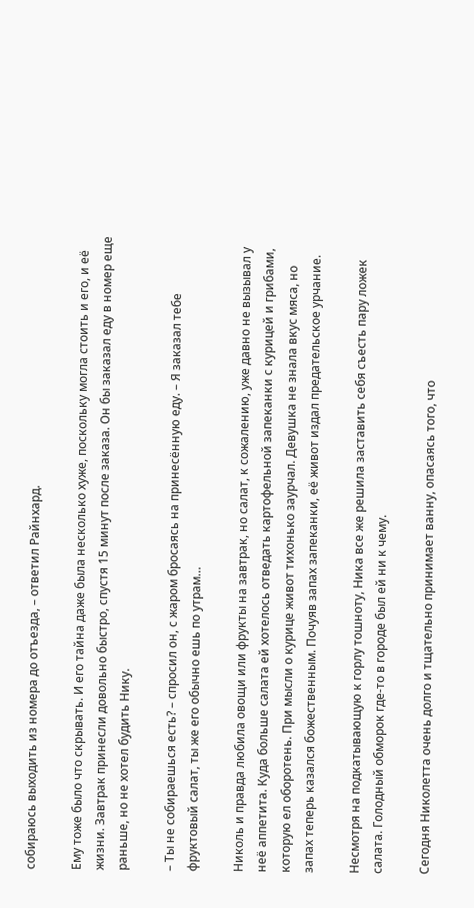собираюсь выходить из номера до отъезда, – ответил Райнхард.

Ему тоже было что скрывать. И его тайна даже была несколько хуже, поскольку могла стоить и его, и её жизни. Завтрак принесли довольно быстро, спустя 15 минут после заказа. Он бы заказал еду в номер еще раньше, но не хотел будить Нику.

– Ты не собираешься есть? – спросил он, с жаром бросаясь на принесённую еду. – Я заказал тебе фруктовый салат, ты же его обычно ешь по утрам…

Николь и правда любила овощи или фрукты на завтрак, но салат, к сожалению, уже давно не вызывал у неё аппетита. Куда больше салата ей хотелось отведать картофельной запеканки с курицей и грибами, которую ел оборотень. При мысли о курице живот тихонько заурчал. Девушка не знала вкус мяса, но запах теперь казался божественным. Почуяв запах запеканки, её живот издал предательское урчание.

Несмотря на подкатывающую к горлу тошноту, Ника все же решила заставить себя съесть пару ложек салата. Голодный обморок где-то в городе был ей ни к чему.

Сегодня Николетта очень долго и тщательно принимает ванну, опасаясь того, что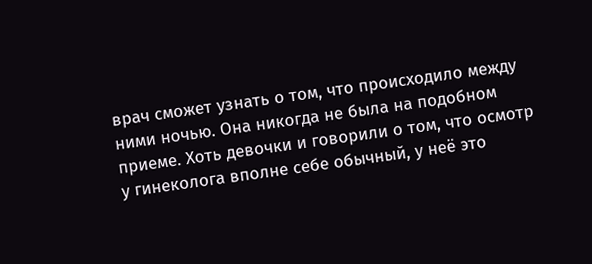врач сможет узнать о том, что происходило между ними ночью. Она никогда не была на подобном приеме. Хоть девочки и говорили о том, что осмотр у гинеколога вполне себе обычный, у неё это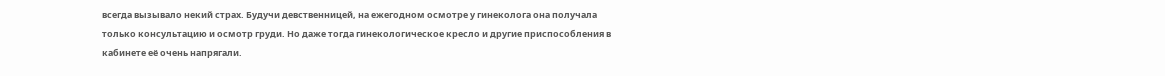всегда вызывало некий страх. Будучи девственницей, на ежегодном осмотре у гинеколога она получала только консультацию и осмотр груди. Но даже тогда гинекологическое кресло и другие приспособления в кабинете её очень напрягали.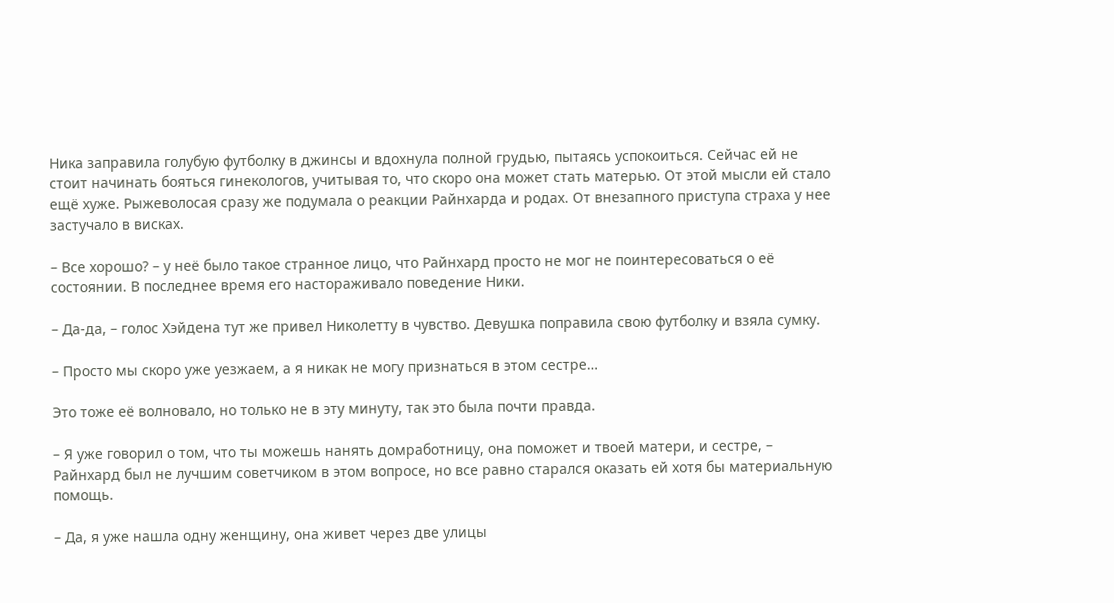Ника заправила голубую футболку в джинсы и вдохнула полной грудью, пытаясь успокоиться. Сейчас ей не стоит начинать бояться гинекологов, учитывая то, что скоро она может стать матерью. От этой мысли ей стало ещё хуже. Рыжеволосая сразу же подумала о реакции Райнхарда и родах. От внезапного приступа страха у нее застучало в висках.

– Все хорошо? – у неё было такое странное лицо, что Райнхард просто не мог не поинтересоваться о её состоянии. В последнее время его настораживало поведение Ники.

– Да-да, – голос Хэйдена тут же привел Николетту в чувство. Девушка поправила свою футболку и взяла сумку.

– Просто мы скоро уже уезжаем, а я никак не могу признаться в этом сестре…

Это тоже её волновало, но только не в эту минуту, так это была почти правда.

– Я уже говорил о том, что ты можешь нанять домработницу, она поможет и твоей матери, и сестре, – Райнхард был не лучшим советчиком в этом вопросе, но все равно старался оказать ей хотя бы материальную помощь.

– Да, я уже нашла одну женщину, она живет через две улицы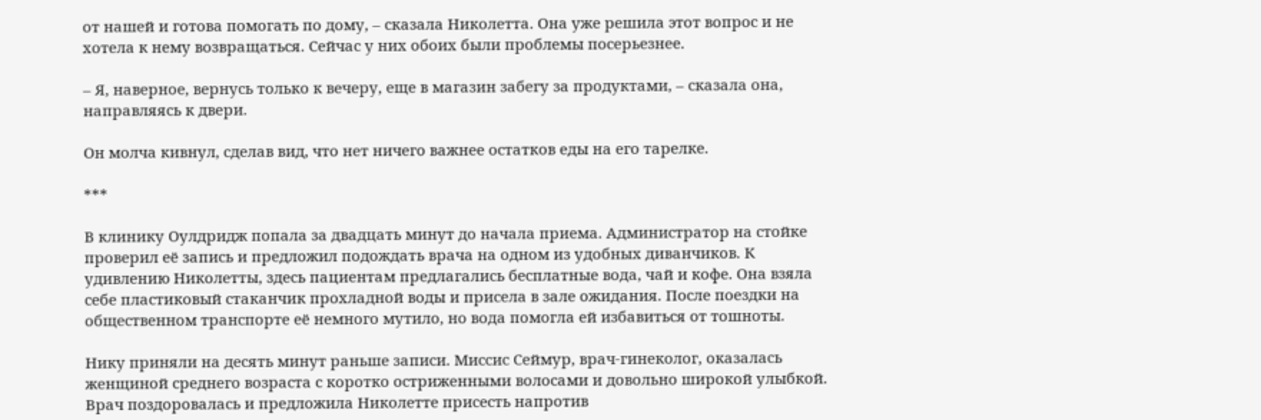от нашей и готова помогать по дому, – сказала Николетта. Она уже решила этот вопрос и не хотела к нему возвращаться. Сейчас у них обоих были проблемы посерьезнее.

– Я, наверное, вернусь только к вечеру, еще в магазин забегу за продуктами, – сказала она, направляясь к двери.

Он молча кивнул, сделав вид, что нет ничего важнее остатков еды на его тарелке.

***

В клинику Оулдридж попала за двадцать минут до начала приема. Администратор на стойке проверил её запись и предложил подождать врача на одном из удобных диванчиков. К удивлению Николетты, здесь пациентам предлагались бесплатные вода, чай и кофе. Она взяла себе пластиковый стаканчик прохладной воды и присела в зале ожидания. После поездки на общественном транспорте её немного мутило, но вода помогла ей избавиться от тошноты.

Нику приняли на десять минут раньше записи. Миссис Сеймур, врач-гинеколог, оказалась женщиной среднего возраста с коротко остриженными волосами и довольно широкой улыбкой. Врач поздоровалась и предложила Николетте присесть напротив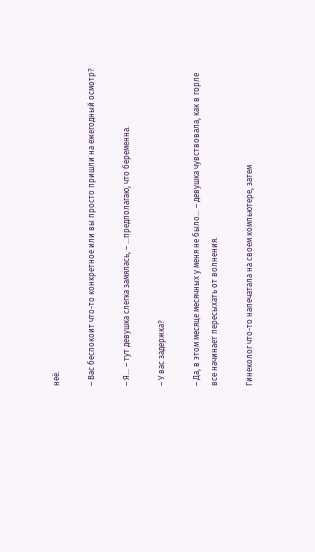неё.

– Вас беспокоит что-то конкретное или вы просто пришли на ежегодный осмотр?

– Я… – тут девушка слегка замялась, – …предполагаю, что беременна.

– У вас задержка?

– Да, в этом месяце месячных у меня не было… – девушка чувствовала, как в горле все начинает пересыхать от волнения.

Гинеколог что-то напечатала на своем компьютере, затем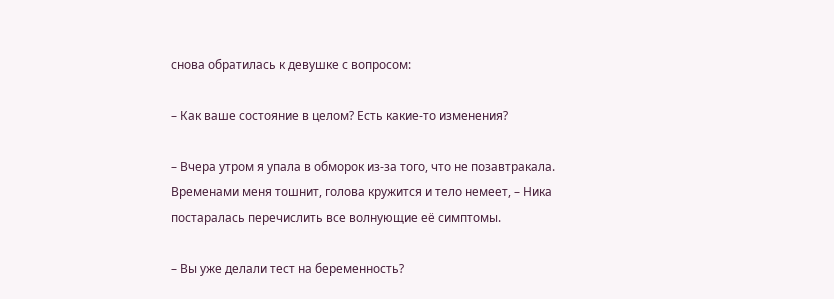снова обратилась к девушке с вопросом:

– Как ваше состояние в целом? Есть какие-то изменения?

– Вчера утром я упала в обморок из-за того, что не позавтракала. Временами меня тошнит, голова кружится и тело немеет, – Ника постаралась перечислить все волнующие её симптомы.

– Вы уже делали тест на беременность?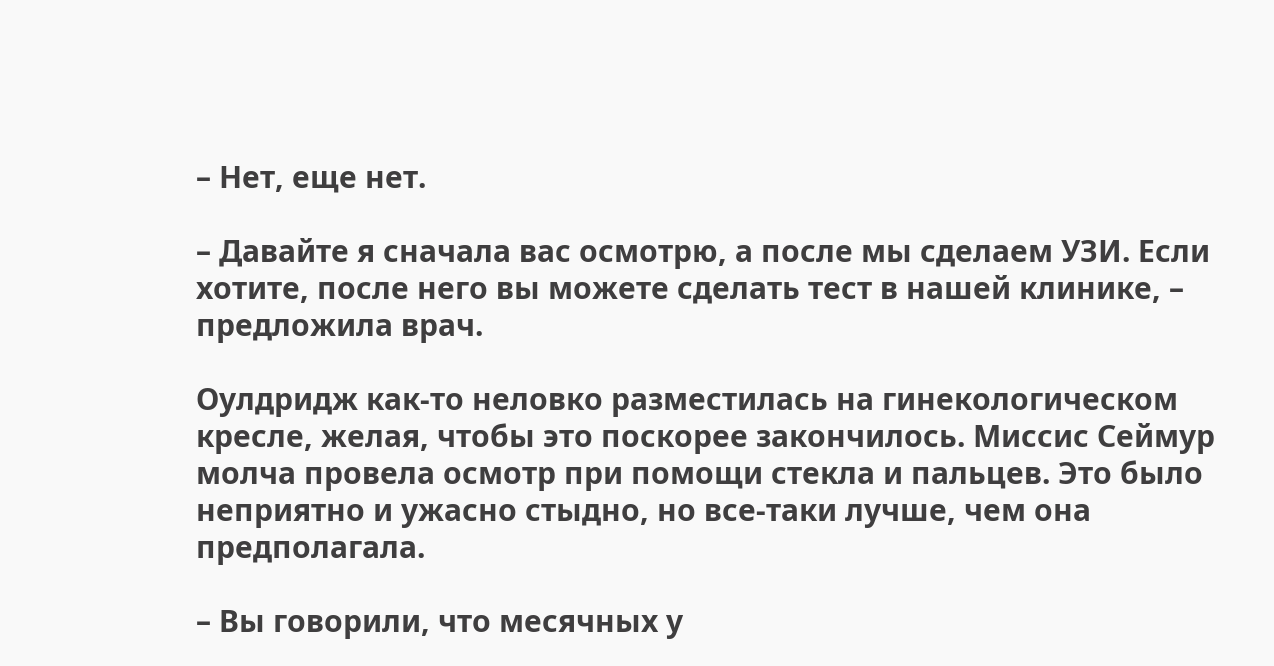– Нет, еще нет.

– Давайте я сначала вас осмотрю, а после мы сделаем УЗИ. Если хотите, после него вы можете сделать тест в нашей клинике, – предложила врач.

Оулдридж как-то неловко разместилась на гинекологическом кресле, желая, чтобы это поскорее закончилось. Миссис Сеймур молча провела осмотр при помощи стекла и пальцев. Это было неприятно и ужасно стыдно, но все-таки лучше, чем она предполагала.

– Вы говорили, что месячных у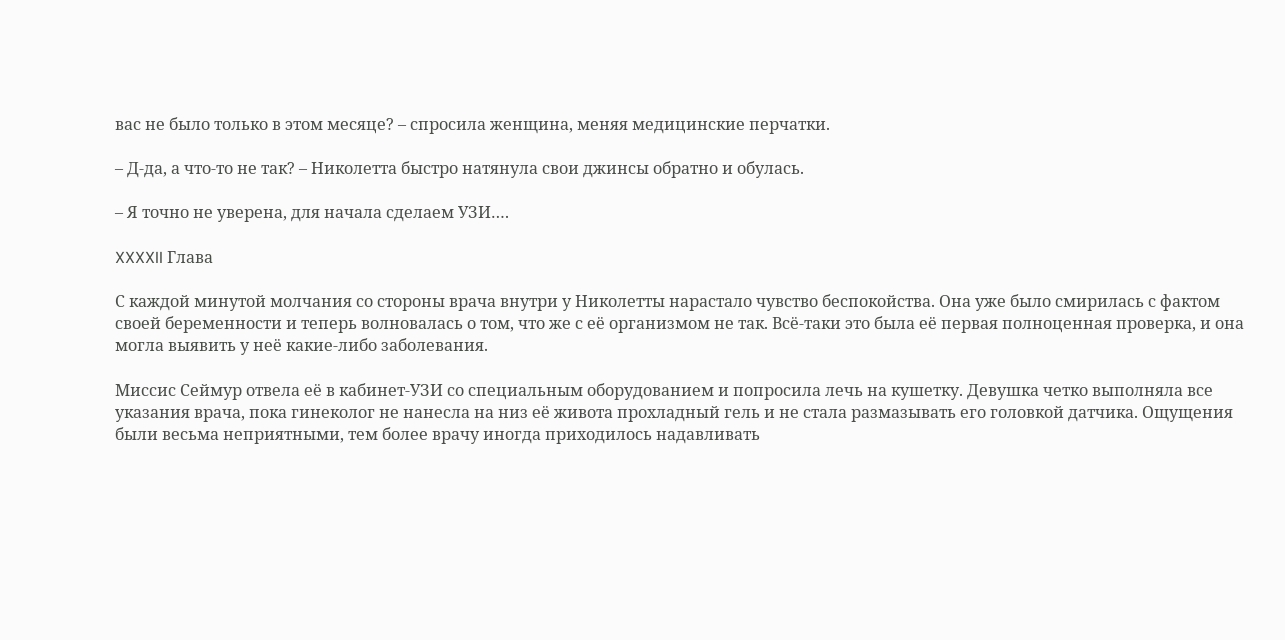вас не было только в этом месяце? – спросила женщина, меняя медицинские перчатки.

– Д-да, а что-то не так? – Николетта быстро натянула свои джинсы обратно и обулась.

– Я точно не уверена, для начала сделаем УЗИ….

XXXXII Глава

С каждой минутой молчания со стороны врача внутри у Николетты нарастало чувство беспокойства. Она уже было смирилась с фактом своей беременности и теперь волновалась о том, что же с её организмом не так. Всё-таки это была её первая полноценная проверка, и она могла выявить у неё какие-либо заболевания.

Миссис Сеймур отвела её в кабинет-УЗИ со специальным оборудованием и попросила лечь на кушетку. Девушка четко выполняла все указания врача, пока гинеколог не нанесла на низ её живота прохладный гель и не стала размазывать его головкой датчика. Ощущения были весьма неприятными, тем более врачу иногда приходилось надавливать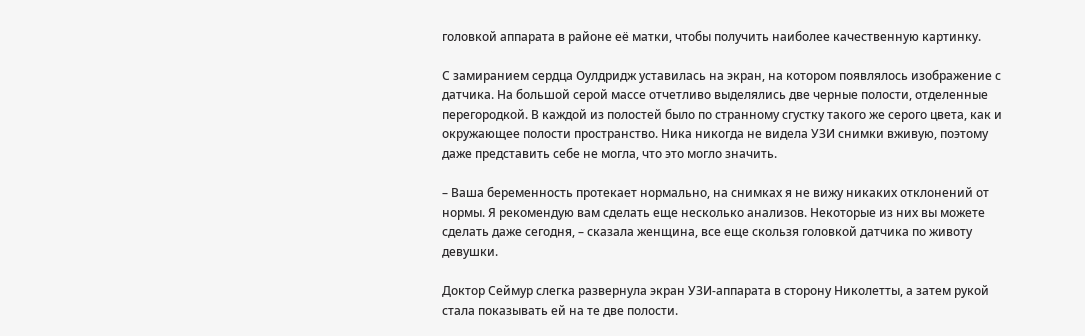головкой аппарата в районе её матки, чтобы получить наиболее качественную картинку.

С замиранием сердца Оулдридж уставилась на экран, на котором появлялось изображение с датчика. На большой серой массе отчетливо выделялись две черные полости, отделенные перегородкой. В каждой из полостей было по странному сгустку такого же серого цвета, как и окружающее полости пространство. Ника никогда не видела УЗИ снимки вживую, поэтому даже представить себе не могла, что это могло значить.

– Ваша беременность протекает нормально, на снимках я не вижу никаких отклонений от нормы. Я рекомендую вам сделать еще несколько анализов. Некоторые из них вы можете сделать даже сегодня, – сказала женщина, все еще скользя головкой датчика по животу девушки.

Доктор Сеймур слегка развернула экран УЗИ-аппарата в сторону Николетты, а затем рукой стала показывать ей на те две полости.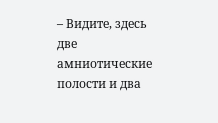– Видите, здесь две амниотические полости и два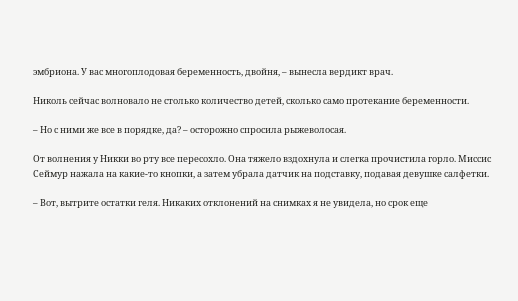эмбриона. У вас многоплодовая беременность, двойня, – вынесла вердикт врач.

Николь сейчас волновало не столько количество детей, сколько само протекание беременности.

– Но с ними же все в порядке, да? – осторожно спросила рыжеволосая.

От волнения у Никки во рту все пересохло. Она тяжело вздохнула и слегка прочистила горло. Миссис Сеймур нажала на какие-то кнопки, а затем убрала датчик на подставку, подавая девушке салфетки.

– Вот, вытрите остатки геля. Никаких отклонений на снимках я не увидела, но срок еще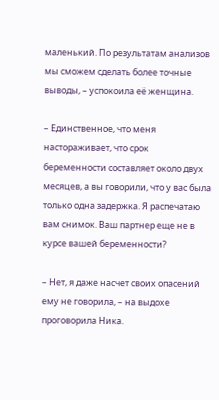маленький. По результатам анализов мы сможем сделать более точные выводы, – успокоила её женщина.

– Единственное, что меня настораживает, что срок беременности составляет около двух месяцев, а вы говорили, что у вас была только одна задержка. Я распечатаю вам снимок. Ваш партнер еще не в курсе вашей беременности?

– Нет, я даже насчет своих опасений ему не говорила, – на выдохе проговорила Ника.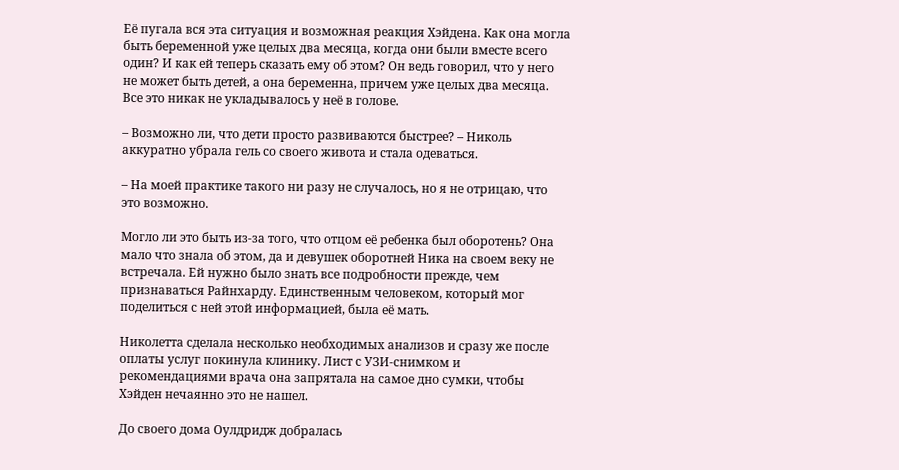Её пугала вся эта ситуация и возможная реакция Хэйдена. Как она могла быть беременной уже целых два месяца, когда они были вместе всего один? И как ей теперь сказать ему об этом? Он ведь говорил, что у него не может быть детей, а она беременна, причем уже целых два месяца. Все это никак не укладывалось у неё в голове.

– Возможно ли, что дети просто развиваются быстрее? – Николь аккуратно убрала гель со своего живота и стала одеваться.

– На моей практике такого ни разу не случалось, но я не отрицаю, что это возможно.

Могло ли это быть из-за того, что отцом её ребенка был оборотень? Она мало что знала об этом, да и девушек оборотней Ника на своем веку не встречала. Ей нужно было знать все подробности прежде, чем признаваться Райнхарду. Единственным человеком, который мог поделиться с ней этой информацией, была её мать.

Николетта сделала несколько необходимых анализов и сразу же после оплаты услуг покинула клинику. Лист с УЗИ-снимком и рекомендациями врача она запрятала на самое дно сумки, чтобы Хэйден нечаянно это не нашел.

До своего дома Оулдридж добралась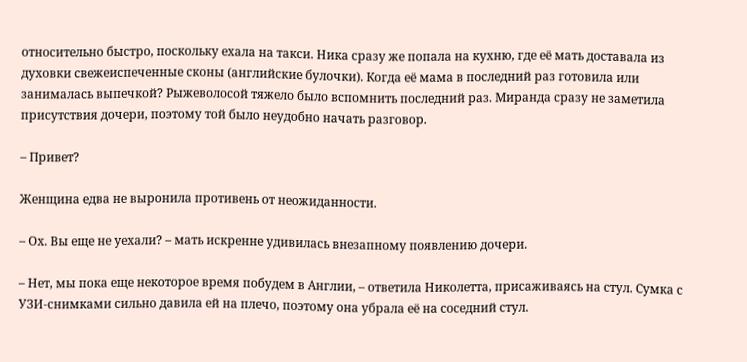относительно быстро, поскольку ехала на такси. Ника сразу же попала на кухню, где её мать доставала из духовки свежеиспеченные сконы (английские булочки). Когда её мама в последний раз готовила или занималась выпечкой? Рыжеволосой тяжело было вспомнить последний раз. Миранда сразу не заметила присутствия дочери, поэтому той было неудобно начать разговор.

– Привет?

Женщина едва не выронила противень от неожиданности.

– Ох. Вы еще не уехали? – мать искренне удивилась внезапному появлению дочери.

– Нет, мы пока еще некоторое время побудем в Англии, – ответила Николетта, присаживаясь на стул. Сумка с УЗИ-снимками сильно давила ей на плечо, поэтому она убрала её на соседний стул.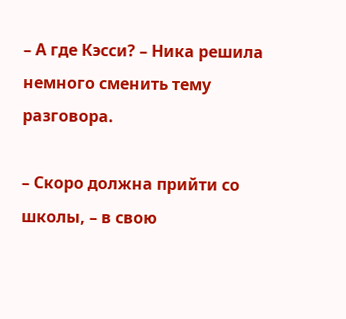– А где Кэсси? – Ника решила немного сменить тему разговора.

– Скоро должна прийти со школы, – в свою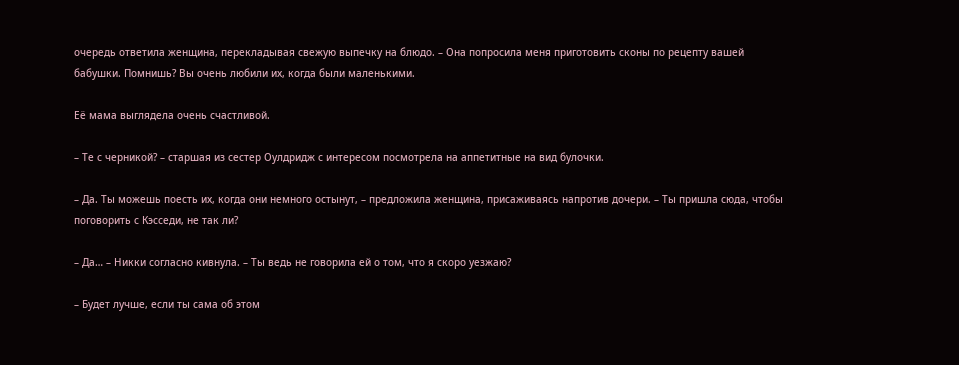очередь ответила женщина, перекладывая свежую выпечку на блюдо. – Она попросила меня приготовить сконы по рецепту вашей бабушки. Помнишь? Вы очень любили их, когда были маленькими.

Её мама выглядела очень счастливой.

– Те с черникой? – старшая из сестер Оулдридж с интересом посмотрела на аппетитные на вид булочки.

– Да. Ты можешь поесть их, когда они немного остынут, – предложила женщина, присаживаясь напротив дочери. – Ты пришла сюда, чтобы поговорить с Кэсседи, не так ли?

– Да… – Никки согласно кивнула. – Ты ведь не говорила ей о том, что я скоро уезжаю?

– Будет лучше, если ты сама об этом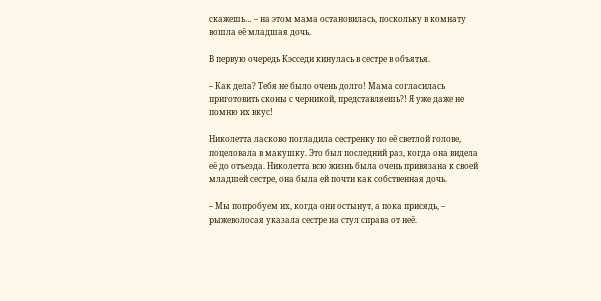скажешь… – на этом мама остановилась, поскольку в комнату вошла её младшая дочь.

В первую очередь Кэсседи кинулась в сестре в объятья.

– Как дела? Тебя не было очень долго! Мама согласилась приготовить сконы с черникой, представляешь?! Я уже даже не помню их вкус!

Николетта ласково погладила сестренку по её светлой голове, поцеловала в макушку. Это был последний раз, когда она видела её до отъезда. Николетта всю жизнь была очень привязана к своей младшей сестре, она была ей почти как собственная дочь.

– Мы попробуем их, когда они остынут, а пока присядь, – рыжеволосая указала сестре на стул справа от неё.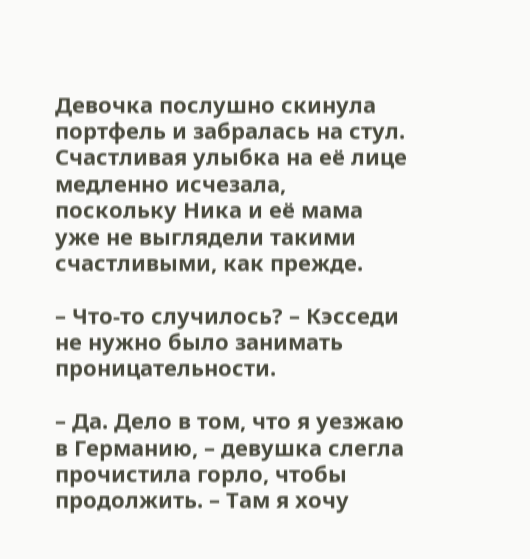Девочка послушно скинула портфель и забралась на стул. Счастливая улыбка на её лице медленно исчезала, поскольку Ника и её мама уже не выглядели такими счастливыми, как прежде.

– Что-то случилось? – Кэсседи не нужно было занимать проницательности.

– Да. Дело в том, что я уезжаю в Германию, – девушка слегла прочистила горло, чтобы продолжить. – Там я хочу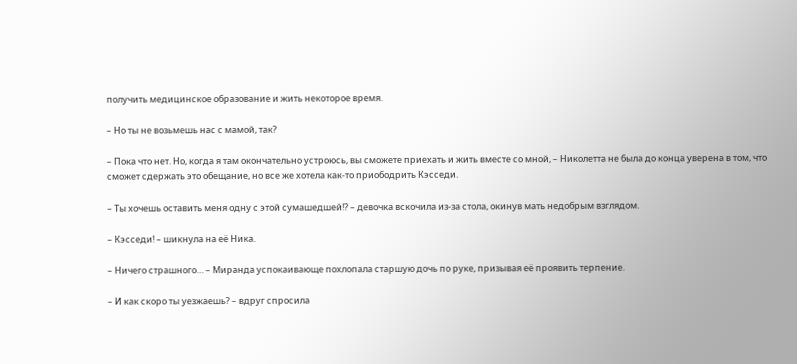получить медицинское образование и жить некоторое время.

– Но ты не возьмешь нас с мамой, так?

– Пока что нет. Но, когда я там окончательно устроюсь, вы сможете приехать и жить вместе со мной, – Николетта не была до конца уверена в том, что сможет сдержать это обещание, но все же хотела как-то приободрить Кэсседи.

– Ты хочешь оставить меня одну с этой сумашедшей!? – девочка вскочила из-за стола, окинув мать недобрым взглядом.

– Кэсседи! – шикнула на её Ника.

– Ничего страшного… – Миранда успокаивающе похлопала старшую дочь по руке, призывая её проявить терпение.

– И как скоро ты уезжаешь? – вдруг спросила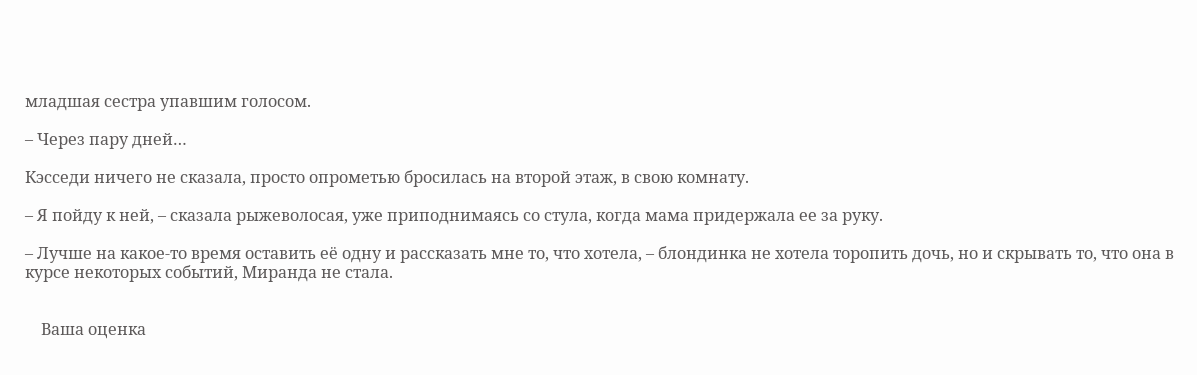младшая сестра упавшим голосом.

– Через пару дней…

Кэсседи ничего не сказала, просто опрометью бросилась на второй этаж, в свою комнату.

– Я пойду к ней, – сказала рыжеволосая, уже приподнимаясь со стула, когда мама придержала ее за руку.

– Лучше на какое-то время оставить её одну и рассказать мне то, что хотела, – блондинка не хотела торопить дочь, но и скрывать то, что она в курсе некоторых событий, Миранда не стала.


    Ваша оценка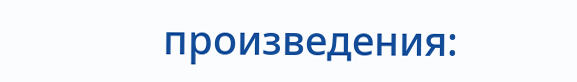произведения: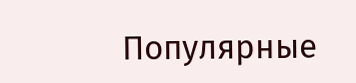Популярные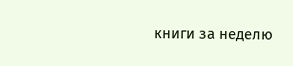книги за неделю